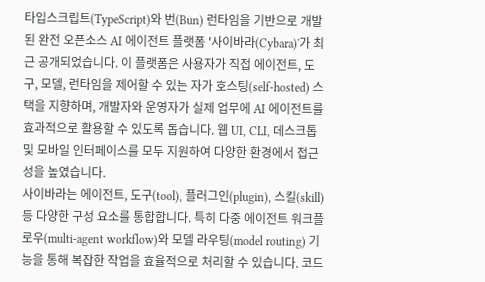타입스크립트(TypeScript)와 번(Bun) 런타임을 기반으로 개발된 완전 오픈소스 AI 에이전트 플랫폼 '사이바라(Cybara)'가 최근 공개되었습니다. 이 플랫폼은 사용자가 직접 에이전트, 도구, 모델, 런타임을 제어할 수 있는 자가 호스팅(self-hosted) 스택을 지향하며, 개발자와 운영자가 실제 업무에 AI 에이전트를 효과적으로 활용할 수 있도록 돕습니다. 웹 UI, CLI, 데스크톱 및 모바일 인터페이스를 모두 지원하여 다양한 환경에서 접근성을 높였습니다.
사이바라는 에이전트, 도구(tool), 플러그인(plugin), 스킬(skill) 등 다양한 구성 요소를 통합합니다. 특히 다중 에이전트 워크플로우(multi-agent workflow)와 모델 라우팅(model routing) 기능을 통해 복잡한 작업을 효율적으로 처리할 수 있습니다. 코드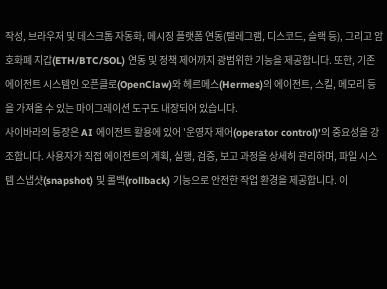작성, 브라우저 및 데스크톱 자동화, 메시징 플랫폼 연동(텔레그램, 디스코드, 슬랙 등), 그리고 암호화폐 지갑(ETH/BTC/SOL) 연동 및 정책 제어까지 광범위한 기능을 제공합니다. 또한, 기존 에이전트 시스템인 오픈클로(OpenClaw)와 헤르메스(Hermes)의 에이전트, 스킬, 메모리 등을 가져올 수 있는 마이그레이션 도구도 내장되어 있습니다.
사이바라의 등장은 AI 에이전트 활용에 있어 '운영자 제어(operator control)'의 중요성을 강조합니다. 사용자가 직접 에이전트의 계획, 실행, 검증, 보고 과정을 상세히 관리하며, 파일 시스템 스냅샷(snapshot) 및 롤백(rollback) 기능으로 안전한 작업 환경을 제공합니다. 이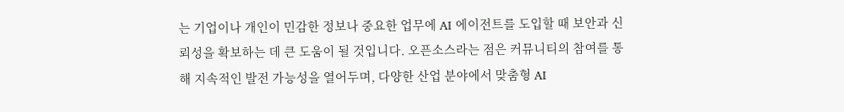는 기업이나 개인이 민감한 정보나 중요한 업무에 AI 에이전트를 도입할 때 보안과 신뢰성을 확보하는 데 큰 도움이 될 것입니다. 오픈소스라는 점은 커뮤니티의 참여를 통해 지속적인 발전 가능성을 열어두며, 다양한 산업 분야에서 맞춤형 AI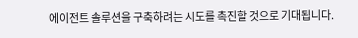에이전트 솔루션을 구축하려는 시도를 촉진할 것으로 기대됩니다.